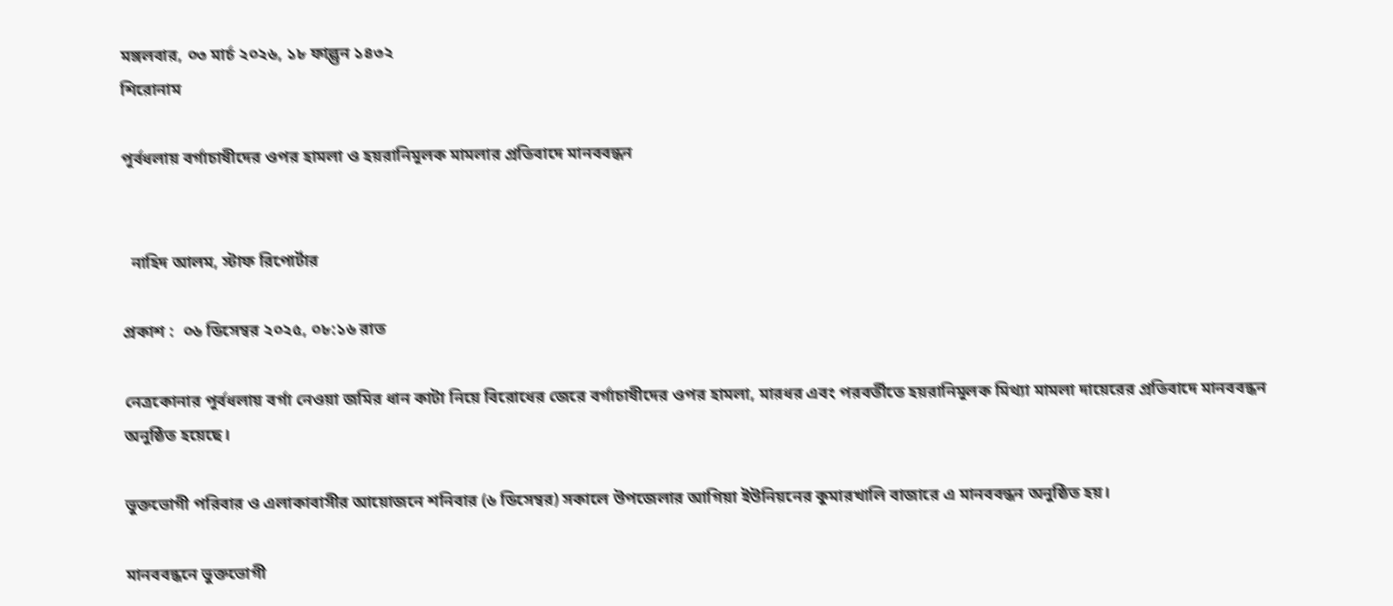মঙ্গলবার, ০৩ মার্চ ২০২৬, ১৮ ফাল্গুন ১৪৩২
শিরোনাম

পূর্বধলায় বর্গাচাষীদের ওপর হামলা ও হয়রানিমূলক মামলার প্রতিবাদে মানববন্ধন


  নাহিদ আলম, স্টাফ রিপোর্টার

প্রকাশ :  ০৬ ডিসেম্বর ২০২৫, ০৮:১৬ রাত

নেত্রকোনার পূর্বধলায় বর্গা নেওয়া জমির ধান কাটা নিয়ে বিরোধের জেরে বর্গাচাষীদের ওপর হামলা, মারধর এবং পরবর্তীতে হয়রানিমূলক মিথ্যা মামলা দায়েরের প্রতিবাদে মানববন্ধন অনুষ্ঠিত হয়েছে।

ভুক্তভোগী পরিবার ও এলাকাবাসীর আয়োজনে শনিবার (৬ ডিসেম্বর) সকালে উপজেলার আগিয়া ইউনিয়নের কুমারখালি বাজারে এ মানববন্ধন অনুষ্ঠিত হয়।

মানববন্ধনে ভুক্তভোগী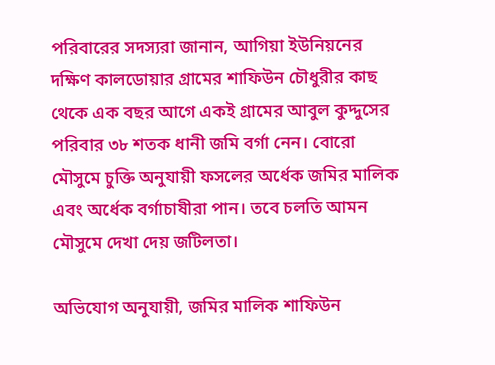পরিবারের সদস্যরা জানান, আগিয়া ইউনিয়নের দক্ষিণ কালডোয়ার গ্রামের শাফিউন চৌধুরীর কাছ থেকে এক বছর আগে একই গ্রামের আবুল কুদ্দুসের পরিবার ৩৮ শতক ধানী জমি বর্গা নেন। বোরো মৌসুমে চুক্তি অনুযায়ী ফসলের অর্ধেক জমির মালিক এবং অর্ধেক বর্গাচাষীরা পান। তবে চলতি আমন মৌসুমে দেখা দেয় জটিলতা।

অভিযোগ অনুযায়ী, জমির মালিক শাফিউন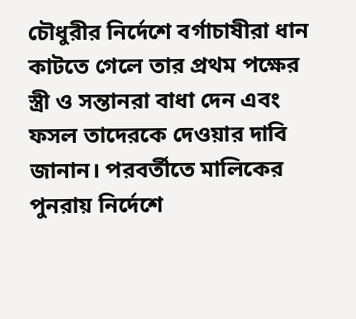চৌধুরীর নির্দেশে বর্গাচাষীরা ধান কাটতে গেলে তার প্রথম পক্ষের স্ত্রী ও সন্তানরা বাধা দেন এবং ফসল তাদেরকে দেওয়ার দাবি জানান। পরবর্তীতে মালিকের পুনরায় নির্দেশে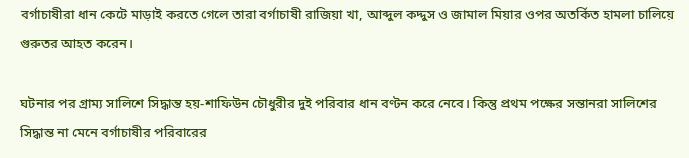বর্গাচাষীরা ধান কেটে মাড়াই করতে গেলে তারা বর্গাচাষী রাজিয়া খা, আব্দুল কদ্দুস ও জামাল মিয়ার ওপর অতর্কিত হামলা চালিয়ে গুরুতর আহত করেন।

ঘটনার পর গ্রাম্য সালিশে সিদ্ধান্ত হয়-শাফিউন চৌধুরীর দুই পরিবার ধান বণ্টন করে নেবে। কিন্তু প্রথম পক্ষের সন্তানরা সালিশের সিদ্ধান্ত না মেনে বর্গাচাষীর পরিবারের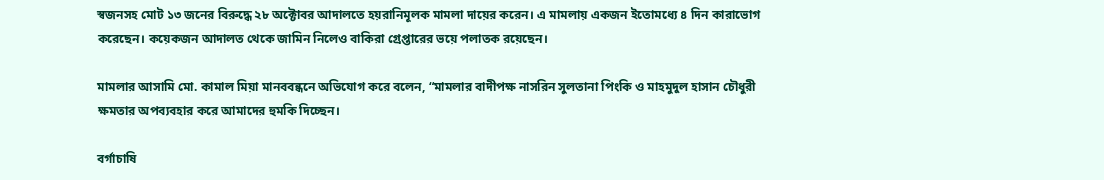স্বজনসহ মোট ১৩ জনের বিরুদ্ধে ২৮ অক্টোবর আদালতে হয়রানিমূলক মামলা দায়ের করেন। এ মামলায় একজন ইতোমধ্যে ৪ দিন কারাভোগ করেছেন। কয়েকজন আদালত থেকে জামিন নিলেও বাকিরা গ্রেপ্তারের ভয়ে পলাতক রয়েছেন।

মামলার আসামি মো. কামাল মিয়া মানববন্ধনে অভিযোগ করে বলেন, “মামলার বাদীপক্ষ নাসরিন সুলতানা পিংকি ও মাহমুদুল হাসান চৌধুরী ক্ষমতার অপব্যবহার করে আমাদের হুমকি দিচ্ছেন।

বর্গাচাষি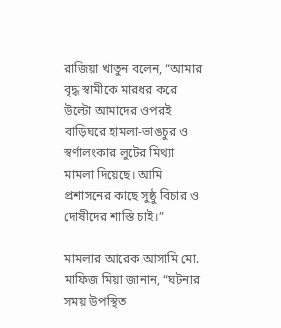রাজিয়া খাতুন বলেন, “আমার বৃদ্ধ স্বামীকে মারধর করে উল্টো আমাদের ওপরই বাড়িঘরে হামলা-ভাঙচুর ও স্বর্ণালংকার লুটের মিথ্যা মামলা দিয়েছে। আমি প্রশাসনের কাছে সুষ্ঠু বিচার ও দোষীদের শাস্তি চাই।”

মামলার আরেক আসামি মো. মাফিজ মিয়া জানান, “ঘটনার সময় উপস্থিত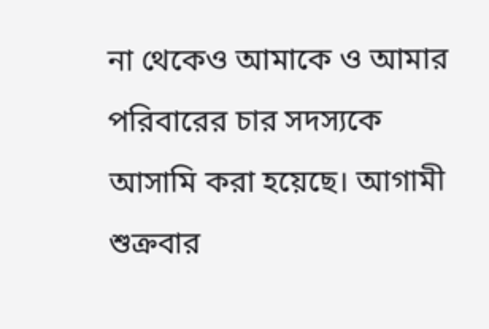না থেকেও আমাকে ও আমার পরিবারের চার সদস্যকে আসামি করা হয়েছে। আগামী শুক্রবার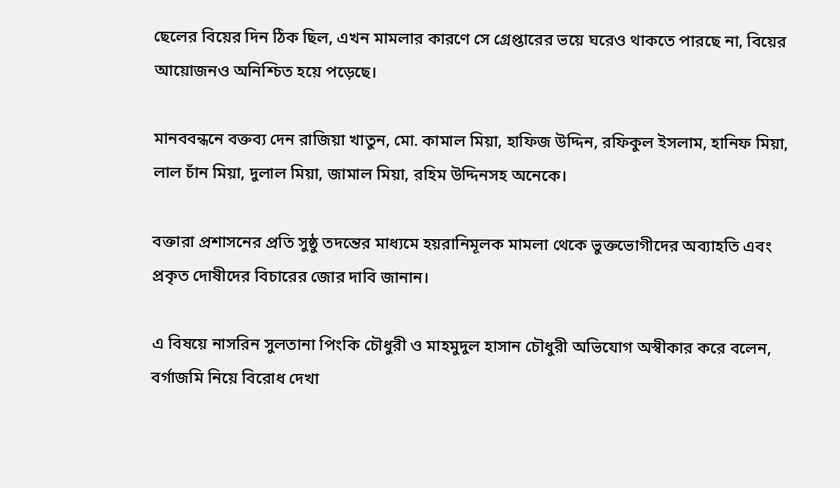ছেলের বিয়ের দিন ঠিক ছিল, এখন মামলার কারণে সে গ্রেপ্তারের ভয়ে ঘরেও থাকতে পারছে না, বিয়ের আয়োজনও অনিশ্চিত হয়ে পড়েছে।

মানববন্ধনে বক্তব্য দেন রাজিয়া খাতুন, মো. কামাল মিয়া, হাফিজ উদ্দিন, রফিকুল ইসলাম, হানিফ মিয়া, লাল চাঁন মিয়া, দুলাল মিয়া, জামাল মিয়া, রহিম উদ্দিনসহ অনেকে।

বক্তারা প্রশাসনের প্রতি সুষ্ঠু তদন্তের মাধ্যমে হয়রানিমূলক মামলা থেকে ভুক্তভোগীদের অব্যাহতি এবং প্রকৃত দোষীদের বিচারের জোর দাবি জানান।

এ বিষয়ে নাসরিন সুলতানা পিংকি চৌধুরী ও মাহমুদুল হাসান চৌধুরী অভিযোগ অস্বীকার করে বলেন, বর্গাজমি নিয়ে বিরোধ দেখা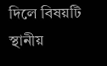দিলে বিষয়টি স্থানীয়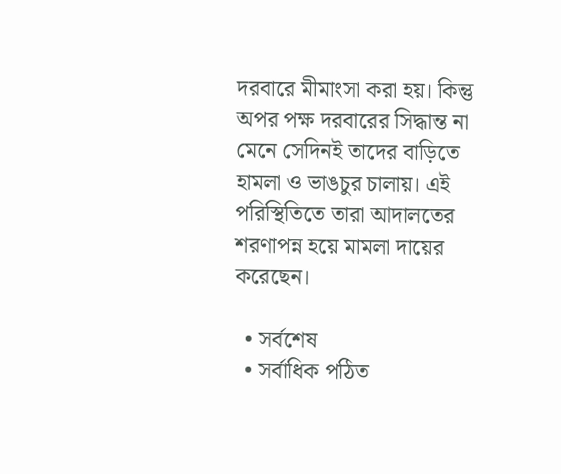দরবারে মীমাংসা করা হয়। কিন্তু অপর পক্ষ দরবারের সিদ্ধান্ত না মেনে সেদিনই তাদের বাড়িতে হামলা ও ভাঙচুর চালায়। এই পরিস্থিতিতে তারা আদালতের শরণাপন্ন হয়ে মামলা দায়ের করেছেন।

  • সর্বশেষ
  • সর্বাধিক পঠিত